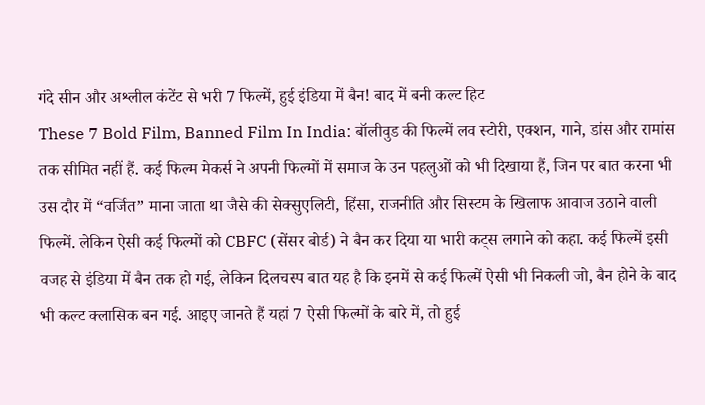गंदे सीन और अश्लील कंटेंट से भरी 7 फिल्में, हुई इंडिया में बैन! बाद में बनी कल्ट हिट
These 7 Bold Film, Banned Film In India: बॉलीवुड की फिल्में लव स्टोरी, एक्शन, गाने, डांस और रामांस तक सीमित नहीं हैं. कई फिल्म मेकर्स ने अपनी फिल्मों में समाज के उन पहलुओं को भी दिखाया हैं, जिन पर बात करना भी उस दौर में “वर्जित” माना जाता था जैसे की सेक्सुएलिटी, हिंसा, राजनीति और सिस्टम के खिलाफ आवाज उठाने वाली फिल्में. लेकिन ऐसी कई फिल्मों को CBFC (सेंसर बोर्ड) ने बैन कर दिया या भारी कट्स लगाने को कहा. कई फिल्में इसी वजह से इंडिया में बैन तक हो गई, लेकिन दिलचस्प बात यह है कि इनमें से कई फिल्में ऐसी भी निकली जो, बैन होने के बाद भी कल्ट क्लासिक बन गई. आइए जानते हैं यहां 7 ऐसी फिल्मों के बारे में, तो हुई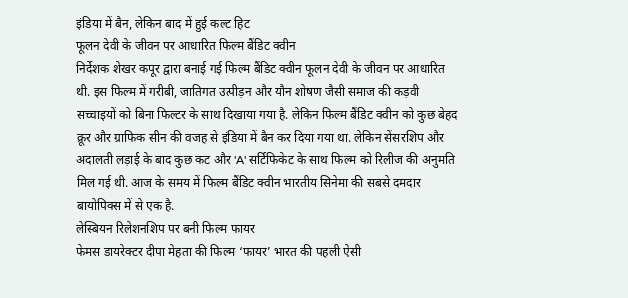इंडिया में बैन, लेकिन बाद में हुई कल्ट हिट
फूलन देवी के जीवन पर आधारित फिल्म बैंडिट क्वीन
निर्देशक शेखर कपूर द्वारा बनाई गई फिल्म बैंडिट क्वीन फूलन देवी के जीवन पर आधारित थी. इस फिल्म में गरीबी, जातिगत उत्पीड़न और यौन शोषण जैसी समाज की कड़वी सच्चाइयों को बिना फिल्टर के साथ दिखाया गया है. लेकिन फिल्म बैंडिट क्वीन को कुछ बेहद क्रूर और ग्राफिक सीन की वजह से इंडिया में बैन कर दिया गया था. लेकिन सेंसरशिप और अदालती लड़ाई के बाद कुछ कट और 'A' सर्टिफिकेट के साथ फिल्म को रिलीज की अनुमति मिल गई थी. आज के समय में फिल्म बैंडिट क्वीन भारतीय सिनेमा की सबसे दमदार बायोपिक्स में से एक है.
लेस्बियन रिलेशनशिप पर बनी फिल्म फायर
फेमस डायरेक्टर दीपा मेहता की फिल्म ‘फायर’ भारत की पहली ऐसी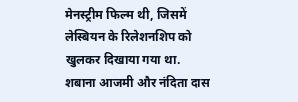मेनस्ट्रीम फिल्म थी, जिसमें लेस्बियन के रिलेशनशिप को खुलकर दिखाया गया था. शबाना आजमी और नंदिता दास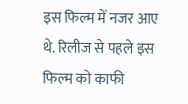इस फिल्म में नजर आए थे. रिलीज से पहले इस फिल्म को काफी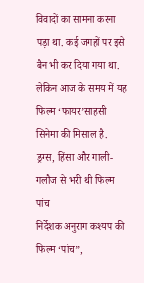विवादों का सामना करना पड़ा था. कई जगहों पर इसे बैन भी कर दिया गया था. लेकिन आज के समय में यह फिल्म ‘फायर’साहसी सिनेमा की मिसाल है.
ड्रग्स, हिंसा और गाली-गलौज से भरी थी फिल्म पांच
निर्देशक अनुराग कश्यप की फिल्म ‘पांच”,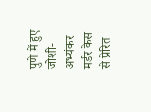पुणे में हुए जोशी-अभ्यंकर मर्डर केस से प्रेरित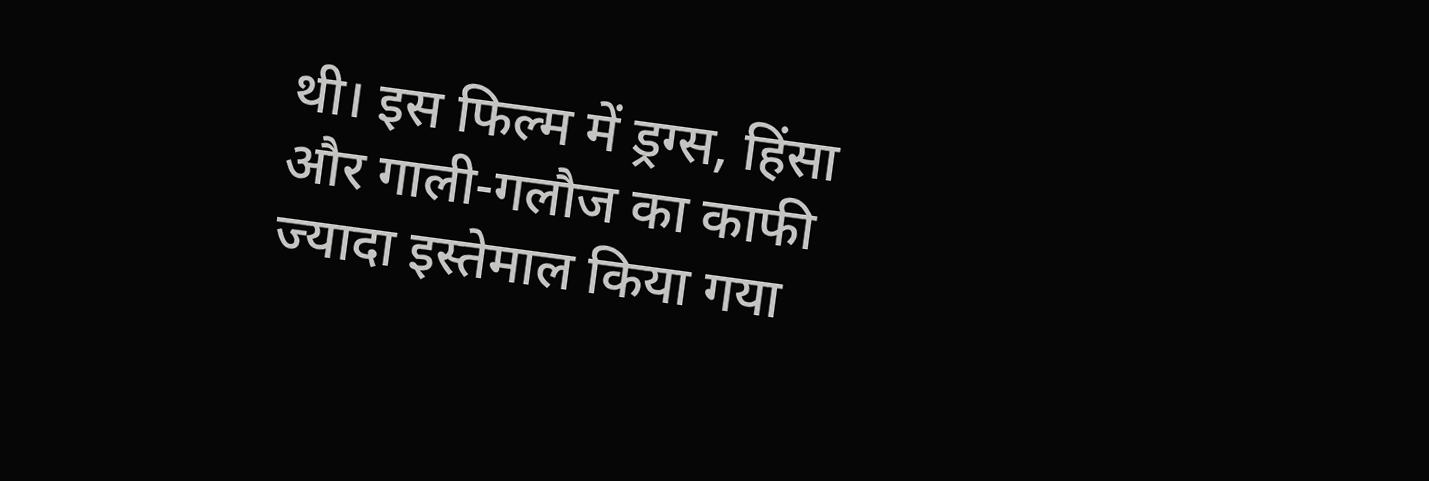थी। इस फिल्म में ड्रग्स, हिंसा और गाली-गलौज का काफी ज्यादा इस्तेमाल किया गया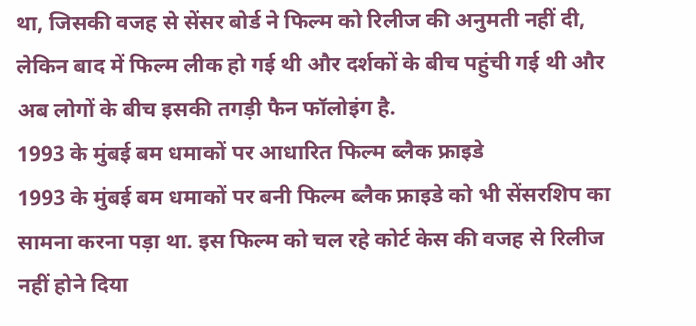था, जिसकी वजह से सेंसर बोर्ड ने फिल्म को रिलीज की अनुमती नहीं दी, लेकिन बाद में फिल्म लीक हो गई थी और दर्शकों के बीच पहुंची गई थी और अब लोगों के बीच इसकी तगड़ी फैन फॉलोइंग है.
1993 के मुंबई बम धमाकों पर आधारित फिल्म ब्लैक फ्राइडे
1993 के मुंबई बम धमाकों पर बनी फिल्म ब्लैक फ्राइडे को भी सेंसरशिप का सामना करना पड़ा था. इस फिल्म को चल रहे कोर्ट केस की वजह से रिलीज नहीं होने दिया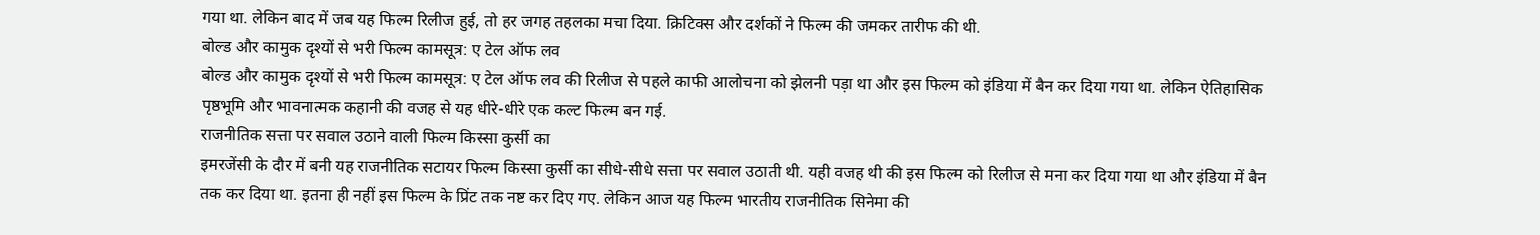गया था. लेकिन बाद में जब यह फिल्म रिलीज हुई, तो हर जगह तहलका मचा दिया. क्रिटिक्स और दर्शकों ने फिल्म की जमकर तारीफ की थी.
बोल्ड और कामुक दृश्यों से भरी फिल्म कामसूत्र: ए टेल ऑफ लव
बोल्ड और कामुक दृश्यों से भरी फिल्म कामसूत्र: ए टेल ऑफ लव की रिलीज से पहले काफी आलोचना को झेलनी पड़ा था और इस फिल्म को इंडिया में बैन कर दिया गया था. लेकिन ऐतिहासिक पृष्ठभूमि और भावनात्मक कहानी की वजह से यह धीरे-धीरे एक कल्ट फिल्म बन गई.
राजनीतिक सत्ता पर सवाल उठाने वाली फिल्म किस्सा कुर्सी का
इमरजेंसी के दौर में बनी यह राजनीतिक सटायर फिल्म किस्सा कुर्सी का सीधे-सीधे सत्ता पर सवाल उठाती थी. यही वजह थी की इस फिल्म को रिलीज से मना कर दिया गया था और इंडिया में बैन तक कर दिया था. इतना ही नहीं इस फिल्म के प्रिंट तक नष्ट कर दिए गए. लेकिन आज यह फिल्म भारतीय राजनीतिक सिनेमा की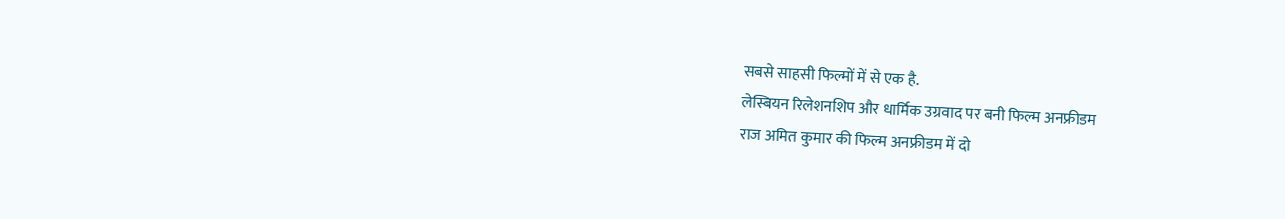सबसे साहसी फिल्मों में से एक है.
लेस्बियन रिलेशनशिप और धार्मिक उग्रवाद पर बनी फिल्म अनफ्रीडम
राज अमित कुमार की फिल्म अनफ्रीडम में दो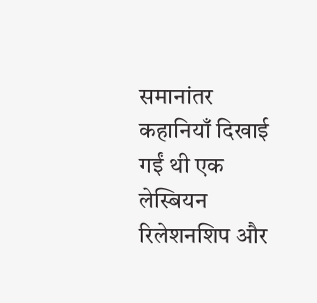समानांतर कहानियाँ दिखाई गईं थी एक लेस्बियन रिलेशनशिप और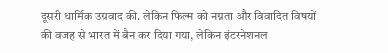दूसरी धार्मिक उग्रवाद की. लेकिन फिल्म को नग्नता और विवादित विषयों की वजह से भारत में बैन कर दिया गया, लेकिन इंटरनेशनल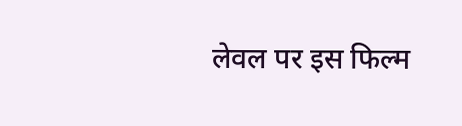लेवल पर इस फिल्म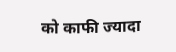को काफी ज्यादा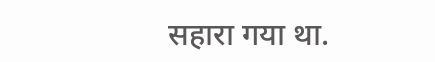सहारा गया था.